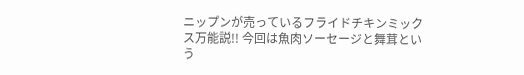ニップンが売っているフライドチキンミックス万能説!! 今回は魚肉ソーセージと舞茸という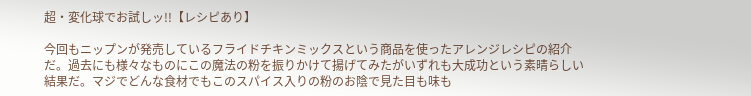超・変化球でお試しッ!!【レシピあり】

今回もニップンが発売しているフライドチキンミックスという商品を使ったアレンジレシピの紹介だ。過去にも様々なものにこの魔法の粉を振りかけて揚げてみたがいずれも大成功という素晴らしい結果だ。マジでどんな食材でもこのスパイス入りの粉のお陰で見た目も味も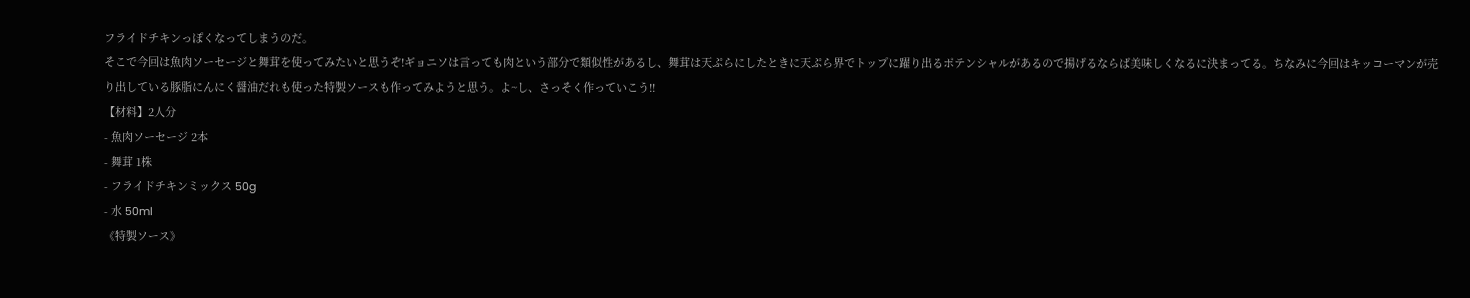フライドチキンっぽくなってしまうのだ。
そこで今回は魚肉ソーセージと舞茸を使ってみたいと思うぞ!ギョニソは言っても肉という部分で類似性があるし、舞茸は天ぷらにしたときに天ぷら界でトップに躍り出るポテンシャルがあるので揚げるならば美味しくなるに決まってる。ちなみに今回はキッコーマンが売り出している豚脂にんにく醤油だれも使った特製ソースも作ってみようと思う。よ~し、さっそく作っていこう!!
【材料】2人分
- 魚肉ソーセージ 2本
- 舞茸 1株
- フライドチキンミックス 50g
- 水 50ml
《特製ソース》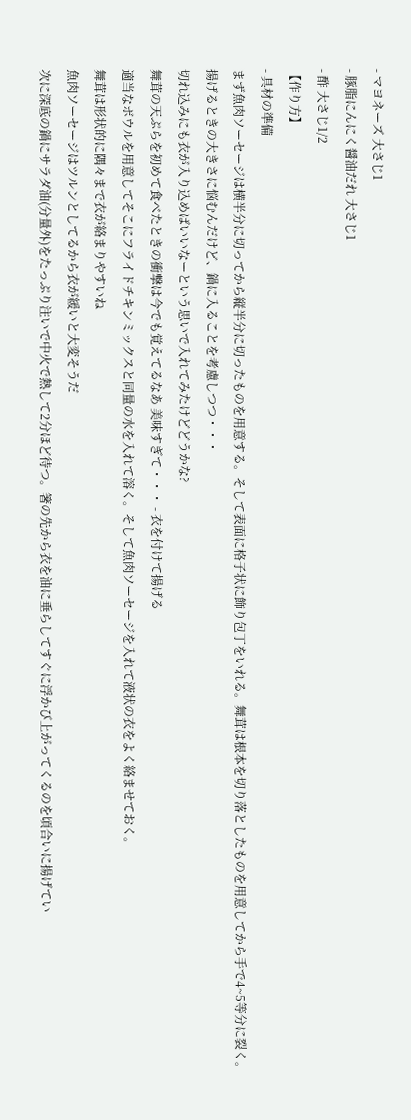- マヨネーズ 大さじ1
- 豚脂にんにく醤油だれ 大さじ1
- 酢 大さじ1/2
【作り方】
- 具材の準備
まず魚肉ソーセージは横半分に切ってから縦半分に切ったものを用意する。そして表面に格子状に飾り包丁をいれる。舞茸は根本を切り落としたものを用意してから手で4~5等分に裂く。
揚げるときの大きさに悩むんだけど、鍋に入ることを考慮しつつ・・・
切れ込みにも衣が入り込めばいいなーという思いで入れてみたけどどうかな?
舞茸の天ぷらを初めて食べたときの衝撃は今でも覚えてるなあ 美味すぎて・・・ - 衣を付けて揚げる
適当なボウルを用意してそこにフライドチキンミックスと同量の水を入れて溶く。そして魚肉ソーセージを入れて液状の衣をよく絡ませておく。
舞茸は形状的に隅々まで衣が絡まりやすいね
魚肉ソーセージはツルンとしてるから衣が緩いと大変そうだ
次に深底の鍋にサラダ油(分量外)をたっぷり注いで中火で熱して2分ほど待つ。箸の先から衣を油に垂らしてすぐに浮かび上がってくるのを頃合いに揚げてい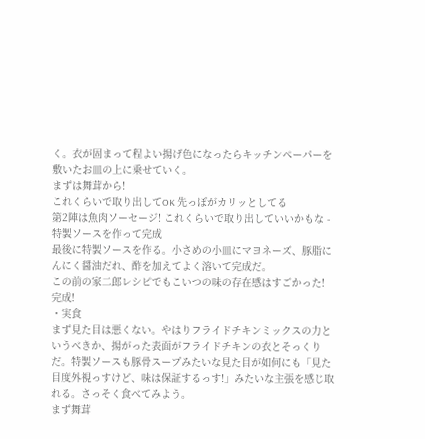く。衣が固まって程よい揚げ色になったらキッチンペーパーを敷いたお皿の上に乗せていく。
まずは舞茸から!
これくらいで取り出してOK 先っぽがカリッとしてる
第2陣は魚肉ソーセージ! これくらいで取り出していいかもな - 特製ソースを作って完成
最後に特製ソースを作る。小さめの小皿にマヨネーズ、豚脂にんにく醤油だれ、酢を加えてよく溶いて完成だ。
この前の家二郎レシピでもこいつの味の存在感はすごかった!
完成!
・実食
まず見た目は悪くない。やはりフライドチキンミックスの力というべきか、揚がった表面がフライドチキンの衣とそっくりだ。特製ソースも豚骨スープみたいな見た目が如何にも「見た目度外視っすけど、味は保証するっす!」みたいな主張を感じ取れる。さっそく食べてみよう。
まず舞茸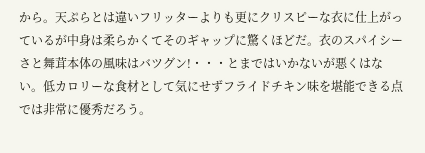から。天ぷらとは違いフリッターよりも更にクリスピーな衣に仕上がっているが中身は柔らかくてそのギャップに驚くほどだ。衣のスパイシーさと舞茸本体の風味はバツグン!・・・とまではいかないが悪くはない。低カロリーな食材として気にせずフライドチキン味を堪能できる点では非常に優秀だろう。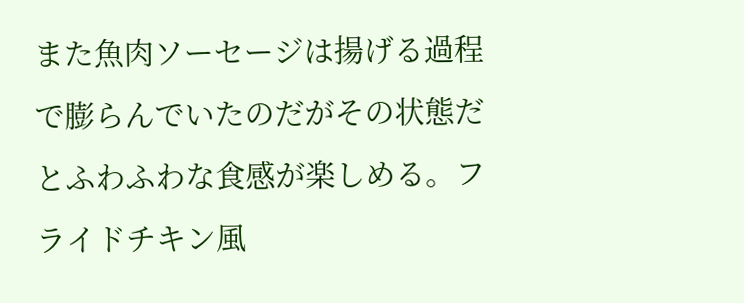また魚肉ソーセージは揚げる過程で膨らんでいたのだがその状態だとふわふわな食感が楽しめる。フライドチキン風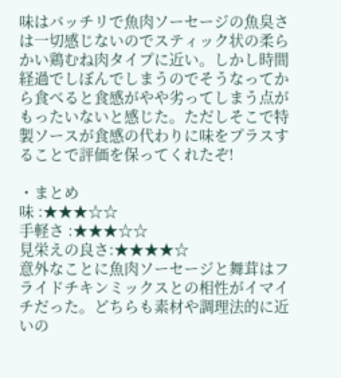味はバッチリで魚肉ソーセージの魚臭さは一切感じないのでスティック状の柔らかい鶏むね肉タイプに近い。しかし時間経過でしぼんでしまうのでそうなってから食べると食感がやや劣ってしまう点がもったいないと感じた。ただしそこで特製ソースが食感の代わりに味をプラスすることで評価を保ってくれたぞ!

・まとめ
味 :★★★☆☆
手軽さ :★★★☆☆
見栄えの良さ:★★★★☆
意外なことに魚肉ソーセージと舞茸はフライドチキンミックスとの相性がイマイチだった。どちらも素材や調理法的に近いの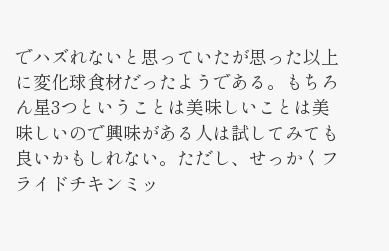でハズれないと思っていたが思った以上に変化球食材だったようである。もちろん星3つということは美味しいことは美味しいので興味がある人は試してみても良いかもしれない。ただし、せっかくフライドチキンミッ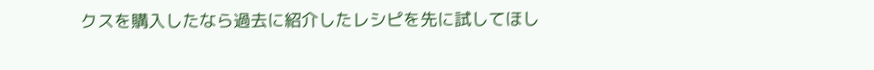クスを購入したなら過去に紹介したレシピを先に試してほし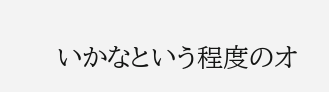いかなという程度のオ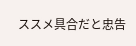ススメ具合だと忠告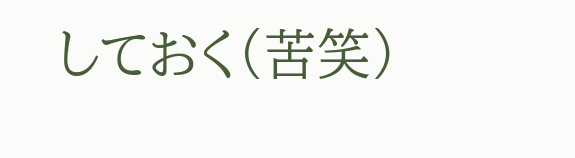しておく(苦笑)